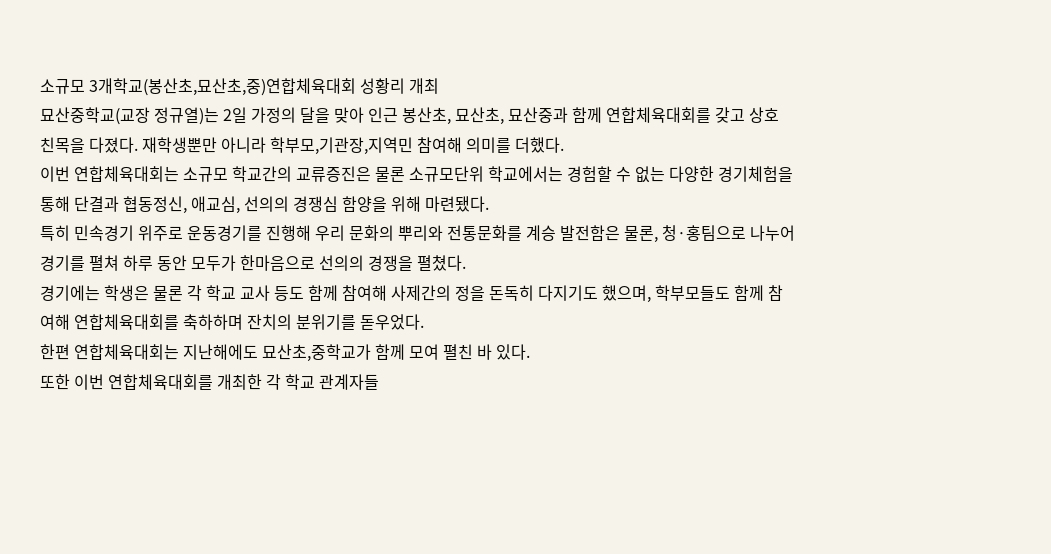소규모 3개학교(봉산초,묘산초,중)연합체육대회 성황리 개최
묘산중학교(교장 정규열)는 2일 가정의 달을 맞아 인근 봉산초, 묘산초, 묘산중과 함께 연합체육대회를 갖고 상호 친목을 다졌다. 재학생뿐만 아니라 학부모,기관장,지역민 참여해 의미를 더했다.
이번 연합체육대회는 소규모 학교간의 교류증진은 물론 소규모단위 학교에서는 경험할 수 없는 다양한 경기체험을 통해 단결과 협동정신, 애교심, 선의의 경쟁심 함양을 위해 마련됐다.
특히 민속경기 위주로 운동경기를 진행해 우리 문화의 뿌리와 전통문화를 계승 발전함은 물론, 청·홍팀으로 나누어 경기를 펼쳐 하루 동안 모두가 한마음으로 선의의 경쟁을 펼쳤다.
경기에는 학생은 물론 각 학교 교사 등도 함께 참여해 사제간의 정을 돈독히 다지기도 했으며, 학부모들도 함께 참여해 연합체육대회를 축하하며 잔치의 분위기를 돋우었다.
한편 연합체육대회는 지난해에도 묘산초,중학교가 함께 모여 펼친 바 있다.
또한 이번 연합체육대회를 개최한 각 학교 관계자들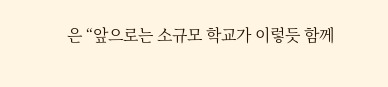은 “앞으로는 소규모 학교가 이렇듯 함께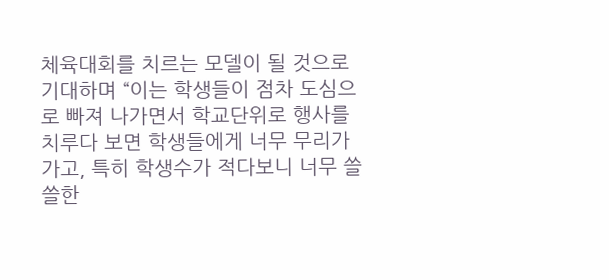체육대회를 치르는 모델이 될 것으로 기대하며 “이는 학생들이 점차 도심으로 빠져 나가면서 학교단위로 행사를 치루다 보면 학생들에게 너무 무리가 가고, 특히 학생수가 적다보니 너무 쓸쓸한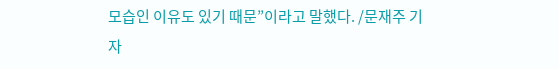모습인 이유도 있기 때문”이라고 말했다. /문재주 기자